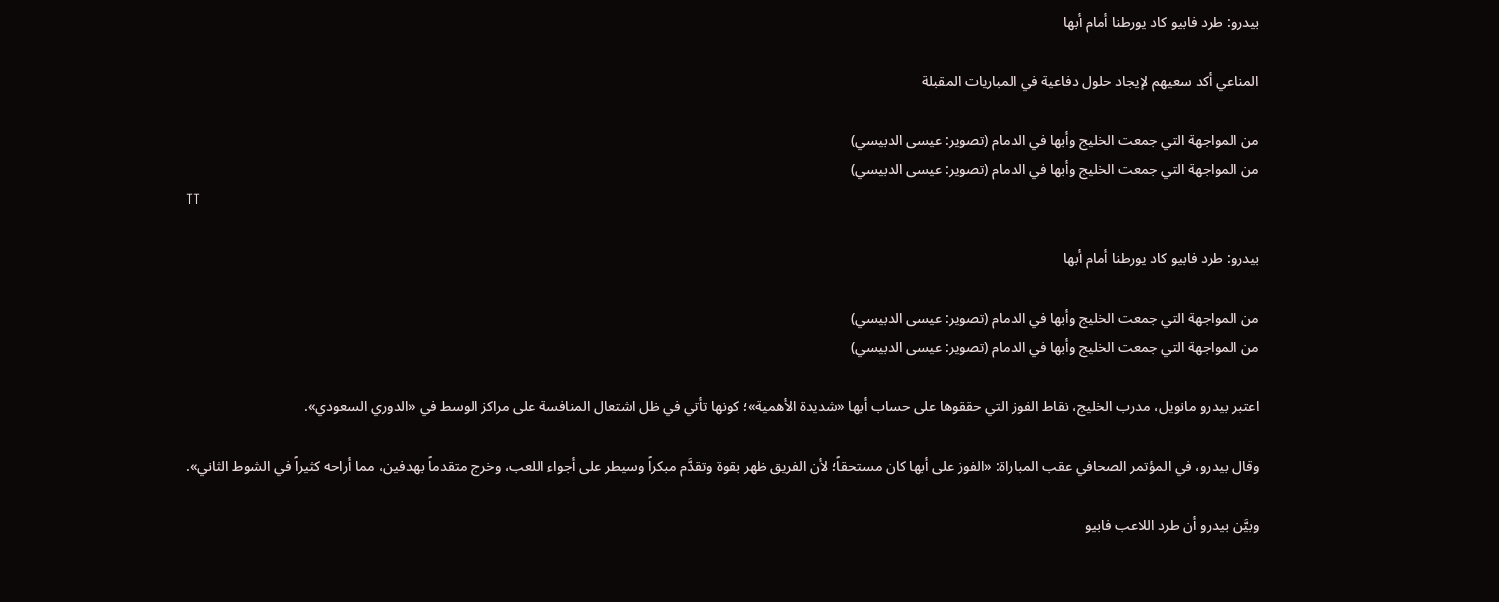بيدرو: طرد فابيو كاد يورطنا أمام أبها

المناعي أكد سعيهم لإيجاد حلول دفاعية في المباريات المقبلة

من المواجهة التي جمعت الخليج وأبها في الدمام (تصوير: عيسى الدبيسي)
من المواجهة التي جمعت الخليج وأبها في الدمام (تصوير: عيسى الدبيسي)
TT

بيدرو: طرد فابيو كاد يورطنا أمام أبها

من المواجهة التي جمعت الخليج وأبها في الدمام (تصوير: عيسى الدبيسي)
من المواجهة التي جمعت الخليج وأبها في الدمام (تصوير: عيسى الدبيسي)

اعتبر بيدرو مانويل، مدرب الخليج، نقاط الفوز التي حققوها على حساب أبها «شديدة الأهمية»؛ كونها تأتي في ظل اشتعال المنافسة على مراكز الوسط في «الدوري السعودي».

وقال بيدرو، في المؤتمر الصحافي عقب المباراة: «الفوز على أبها كان مستحقاً؛ لأن الفريق ظهر بقوة وتقدَّم مبكراً وسيطر على أجواء اللعب، وخرج متقدماً بهدفين، مما أراحه كثيراً في الشوط الثاني».

وبيَّن بيدرو أن طرد اللاعب فابيو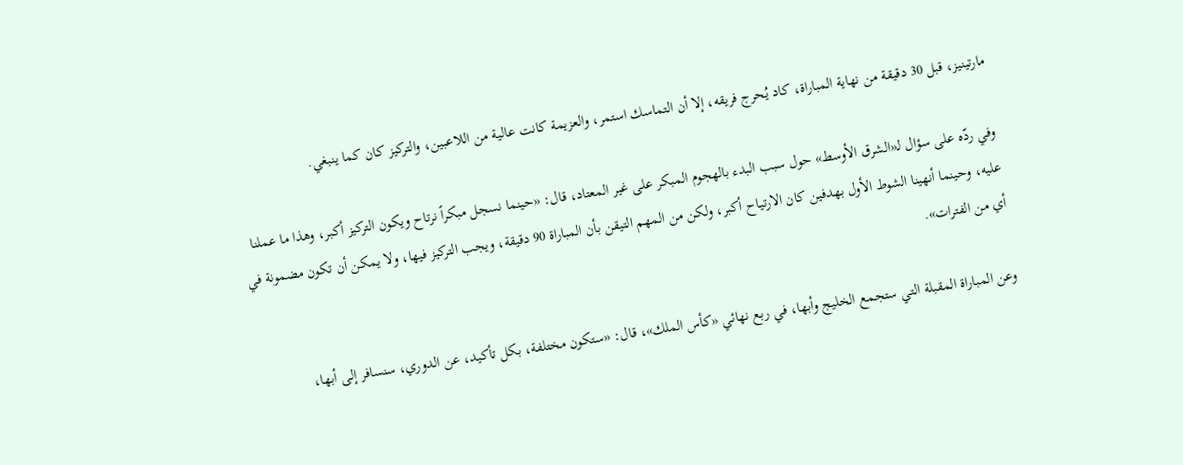مارتينيز، قبل 30 دقيقة من نهاية المباراة، كاد يُحرج فريقه، إلا أن التماسك استمر، والعزيمة كانت عالية من اللاعبين، والتركيز كان كما ينبغي.

وفي ردّه على سؤال لـ«الشرق الأوسط» حول سبب البدء بالهجوم المبكر على غير المعتاد، قال: «حينما نسجل مبكراً نرتاح ويكون التركيز أكبر، وهذا ما عملنا عليه، وحينما أنهينا الشوط الأول بهدفين كان الارتياح أكبر، ولكن من المهم التيقن بأن المباراة 90 دقيقة، ويجب التركيز فيها، ولا يمكن أن تكون مضمونة في أي من الفترات».

وعن المباراة المقبلة التي ستجمع الخليج وأبها، في ربع نهائي «كأس الملك»، قال: «ستكون مختلفة، بكل تأكيد، عن الدوري، سنسافر إلى أبها،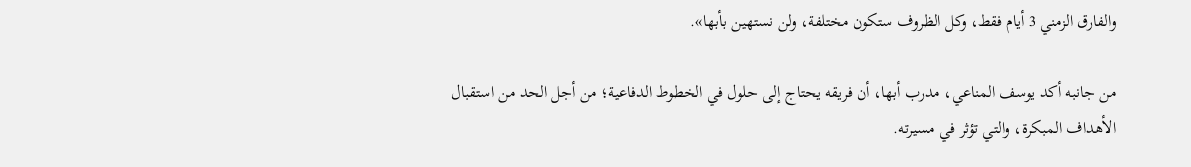والفارق الزمني 3 أيام فقط، وكل الظروف ستكون مختلفة، ولن نستهين بأبها».

من جانبه أكد يوسف المناعي، مدرب أبها، أن فريقه يحتاج إلى حلول في الخطوط الدفاعية؛ من أجل الحد من استقبال الأهداف المبكرة، والتي تؤثر في مسيرته.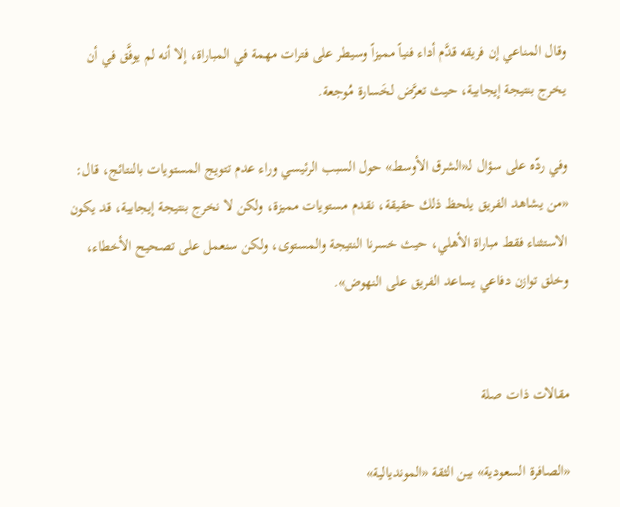وقال المناعي إن فريقه قدَّم أداء فنياً مميزاً وسيطر على فترات مهمة في المباراة، إلا أنه لم يوفَّق في أن يخرج بنتيجة إيجابية، حيث تعرَّض لخَسارة مُوجعة.

وفي ردّه على سؤال لـ«الشرق الأوسط» حول السبب الرئيسي وراء عدم تتويج المستويات بالنتائج، قال: «من يشاهد الفريق يلحظ ذلك حقيقة، نقدم مستويات مميزة، ولكن لا نخرج بنتيجة إيجابية، قد يكون الاستثناء فقط مباراة الأهلي، حيث خسرنا النتيجة والمستوى، ولكن سنعمل على تصحيح الأخطاء، وخلق توازن دفاعي يساعد الفريق على النهوض».


مقالات ذات صلة

«الصافرة السعودية» بين الثقة «المونديالية»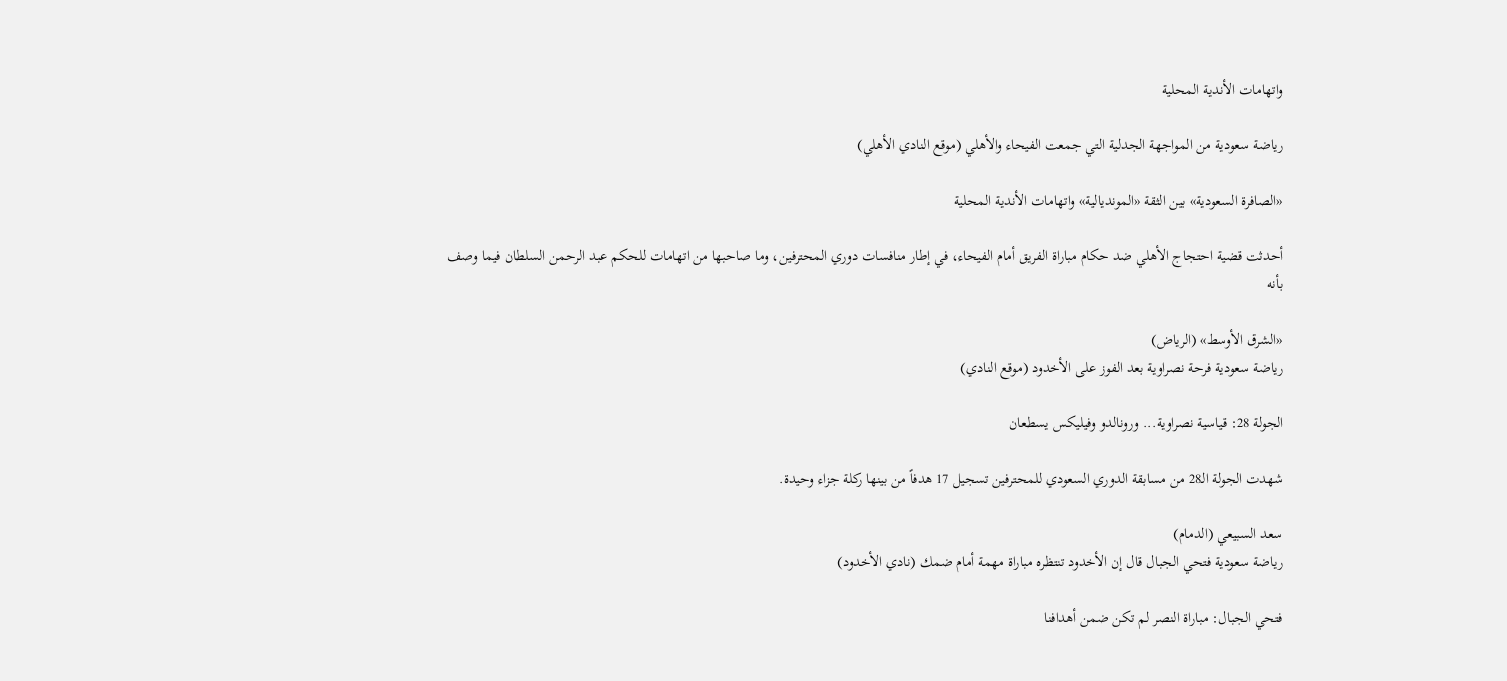واتهامات الأندية المحلية

رياضة سعودية من المواجهة الجدلية التي جمعت الفيحاء والأهلي (موقع النادي الأهلي)

«الصافرة السعودية» بين الثقة «المونديالية» واتهامات الأندية المحلية

أحدثت قضية احتجاج الأهلي ضد حكام مباراة الفريق أمام الفيحاء، في إطار منافسات دوري المحترفين، وما صاحبها من اتهامات للحكم عبد الرحمن السلطان فيما وصف بأنه

«الشرق الأوسط» (الرياض)
رياضة سعودية فرحة نصراوية بعد الفوز على الأخدود (موقع النادي)

الجولة 28: قياسية نصراوية... ورونالدو وفيليكس يسطعان

شهدت الجولة الـ28 من مسابقة الدوري السعودي للمحترفين تسجيل 17 هدفاً من بينها ركلة جزاء وحيدة.

سعد السبيعي (الدمام)
رياضة سعودية فتحي الجبال قال إن الأخدود تنتظره مباراة مهمة أمام ضمك (نادي الأخدود)

فتحي الجبال: مباراة النصر لم تكن ضمن أهدافنا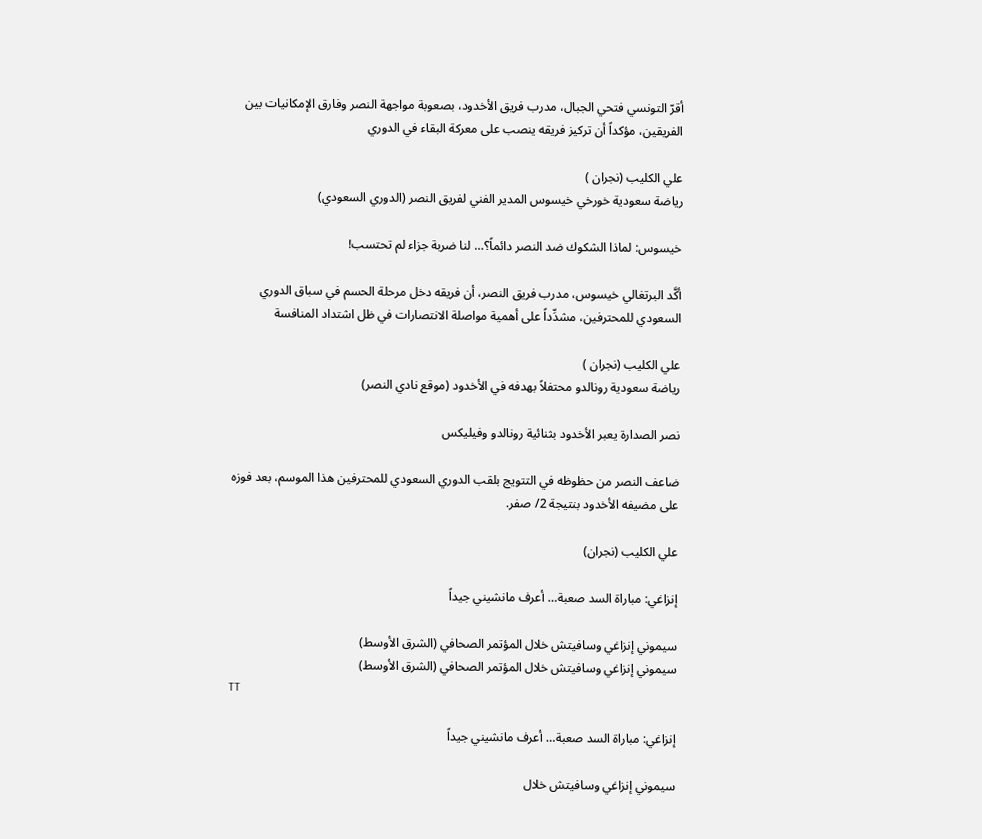أقرّ التونسي فتحي الجبال، مدرب فريق الأخدود، بصعوبة مواجهة النصر وفارق الإمكانيات بين الفريقين، مؤكداً أن تركيز فريقه ينصب على معركة البقاء في الدوري

علي الكليب (نجران )
رياضة سعودية خورخي خيسوس المدير الفني لفريق النصر (الدوري السعودي)

خيسوس: لماذا الشكوك ضد النصر دائماً؟… لنا ضربة جزاء لم تحتسب!

أكَّد البرتغالي خيسوس، مدرب فريق النصر، أن فريقه دخل مرحلة الحسم في سباق الدوري السعودي للمحترفين، مشدِّداً على أهمية مواصلة الانتصارات في ظل اشتداد المنافسة

علي الكليب (نجران )
رياضة سعودية رونالدو محتفلاً بهدفه في الأخدود (موقع نادي النصر)

نصر الصدارة يعبر الأخدود بثنائية رونالدو وفيليكس

ضاعف النصر من حظوظه في التتويج بلقب الدوري السعودي للمحترفين هذا الموسم، بعد فوزه على مضيفه الأخدود بنتيجة 2/ صفر.

علي الكليب (نجران)

إنزاغي: مباراة السد صعبة… أعرف مانشيني جيداً

سيموني إنزاغي وسافيتش خلال المؤتمر الصحافي (الشرق الأوسط)
سيموني إنزاغي وسافيتش خلال المؤتمر الصحافي (الشرق الأوسط)
TT

إنزاغي: مباراة السد صعبة… أعرف مانشيني جيداً

سيموني إنزاغي وسافيتش خلال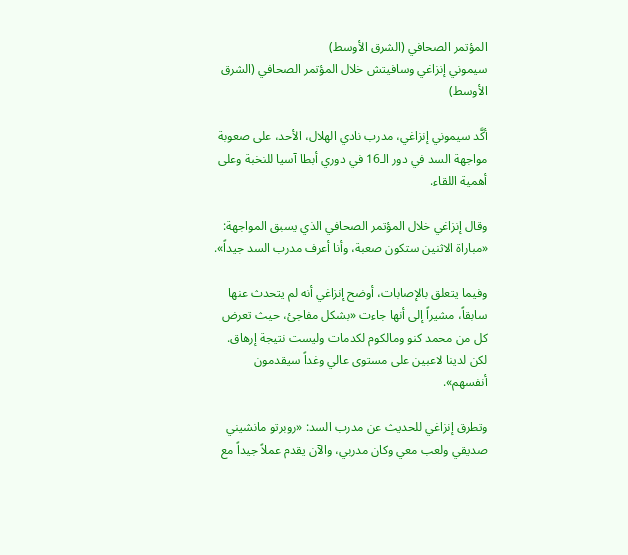المؤتمر الصحافي (الشرق الأوسط)
سيموني إنزاغي وسافيتش خلال المؤتمر الصحافي (الشرق الأوسط)

أكَّد سيموني إنزاغي، مدرب نادي الهلال، الأحد، على صعوبة مواجهة السد في دور الـ16 في دوري أبطا آسيا للنخبة وعلى أهمية اللقاء.

وقال إنزاغي خلال المؤتمر الصحافي الذي يسبق المواجهة: «مباراة الاثنين ستكون صعبة، وأنا أعرف مدرب السد جيداً».

وفيما يتعلق بالإصابات، أوضح إنزاغي أنه لم يتحدث عنها سابقاً، مشيراً إلى أنها جاءت «بشكل مفاجئ، حيث تعرض كل من محمد كنو ومالكوم لكدمات وليست نتيجة إرهاق. لكن لدينا لاعبين على مستوى عالي وغداً سيقدمون أنفسهم».

وتطرق إنزاغي للحديث عن مدرب السد: «روبرتو مانشيني صديقي ولعب معي وكان مدربي، والآن يقدم عملاً جيداً مع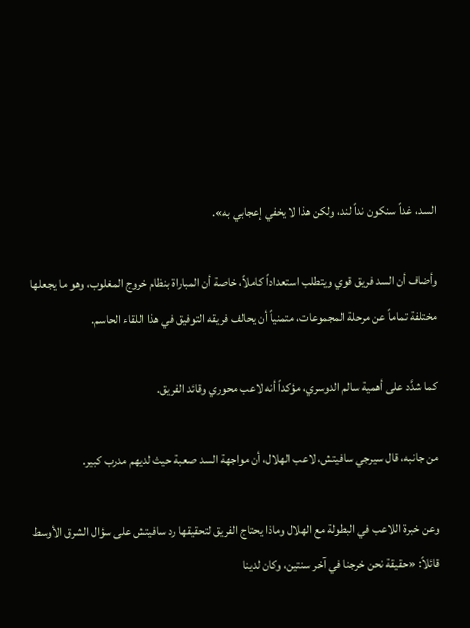السد، غداً سنكون نداً لند، ولكن هذا لا يخفي إعجابي به».

وأضاف أن السد فريق قوي ويتطلب استعداداً كاملاً، خاصة أن المباراة بنظام خروج المغلوب، وهو ما يجعلها مختلفة تماماً عن مرحلة المجموعات، متمنياً أن يحالف فريقه التوفيق في هذا اللقاء الحاسم.

كما شدَّد على أهمية سالم الدوسري، مؤكداً أنه لاعب محوري وقائد الفريق.

من جانبه، قال سيرجي سافيتش، لاعب الهلال، أن مواجهة السد صعبة حيث لديهم مدرب كبير.

وعن خبرة اللاعب في البطولة مع الهلال وماذا يحتاج الفريق لتحقيقها رد سافيتش على سؤال الشرق الأوسط قائلاً: «حقيقة نحن خرجنا في آخر سنتين، وكان لدينا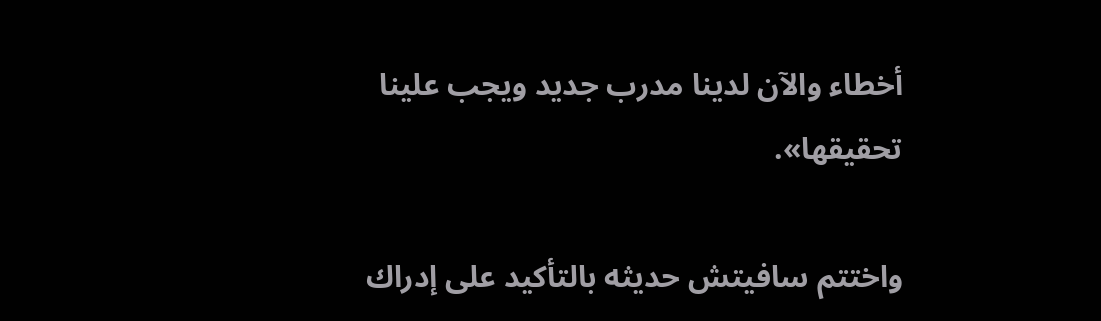أخطاء والآن لدينا مدرب جديد ويجب علينا تحقيقها».

واختتم سافيتش حديثه بالتأكيد على إدراك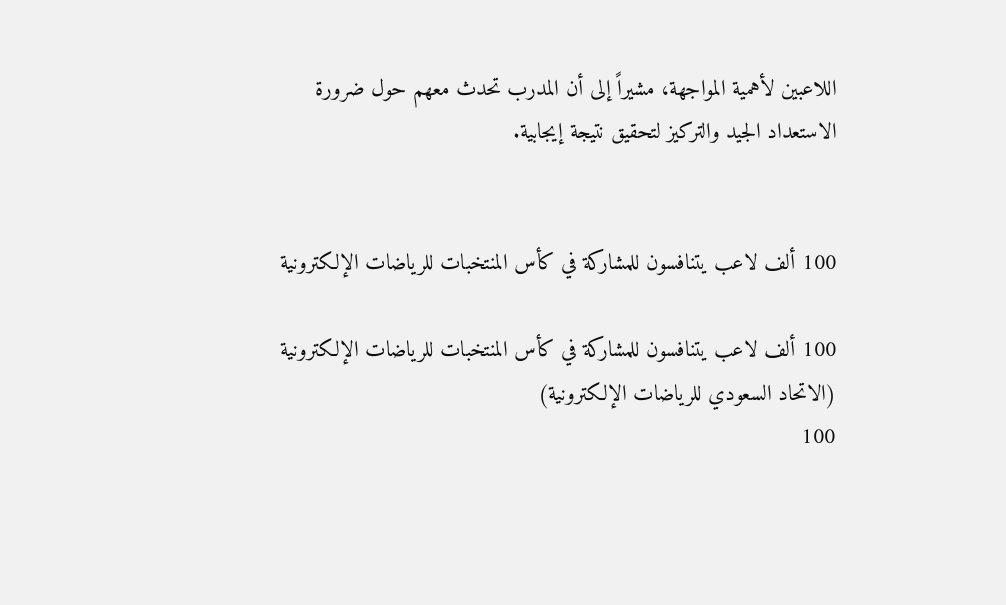اللاعبين لأهمية المواجهة، مشيراً إلى أن المدرب تحدث معهم حول ضرورة الاستعداد الجيد والتركيز لتحقيق نتيجة إيجابية.


100 ألف لاعب يتنافسون للمشاركة في كأس المنتخبات للرياضات الإلكترونية

100 ألف لاعب يتنافسون للمشاركة في كأس المنتخبات للرياضات الإلكترونية (الاتحاد السعودي للرياضات الإلكترونية)
100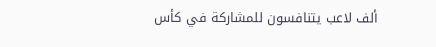ألف لاعب يتنافسون للمشاركة في كأس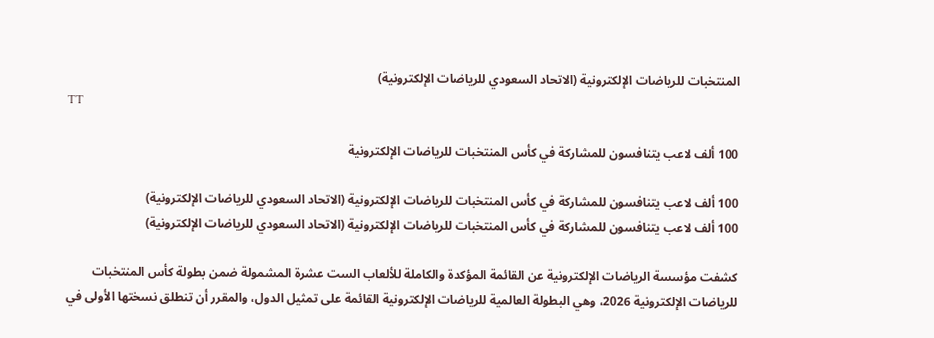المنتخبات للرياضات الإلكترونية (الاتحاد السعودي للرياضات الإلكترونية)
TT

100 ألف لاعب يتنافسون للمشاركة في كأس المنتخبات للرياضات الإلكترونية

100 ألف لاعب يتنافسون للمشاركة في كأس المنتخبات للرياضات الإلكترونية (الاتحاد السعودي للرياضات الإلكترونية)
100 ألف لاعب يتنافسون للمشاركة في كأس المنتخبات للرياضات الإلكترونية (الاتحاد السعودي للرياضات الإلكترونية)

كشفت مؤسسة الرياضات الإلكترونية عن القائمة المؤكدة والكاملة للألعاب الست عشرة المشمولة ضمن بطولة كأس المنتخبات للرياضات الإلكترونية 2026، وهي البطولة العالمية للرياضات الإلكترونية القائمة على تمثيل الدول، والمقرر أن تنطلق نسختها الأولى في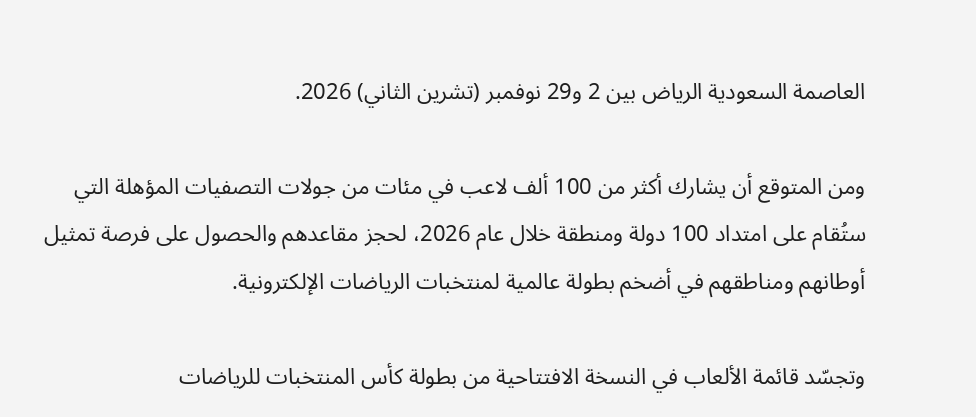العاصمة السعودية الرياض بين 2 و29 نوفمبر (تشرين الثاني) 2026.

ومن المتوقع أن يشارك أكثر من 100 ألف لاعب في مئات من جولات التصفيات المؤهلة التي ستُقام على امتداد 100 دولة ومنطقة خلال عام 2026، لحجز مقاعدهم والحصول على فرصة تمثيل أوطانهم ومناطقهم في أضخم بطولة عالمية لمنتخبات الرياضات الإلكترونية.

وتجسّد قائمة الألعاب في النسخة الافتتاحية من بطولة كأس المنتخبات للرياضات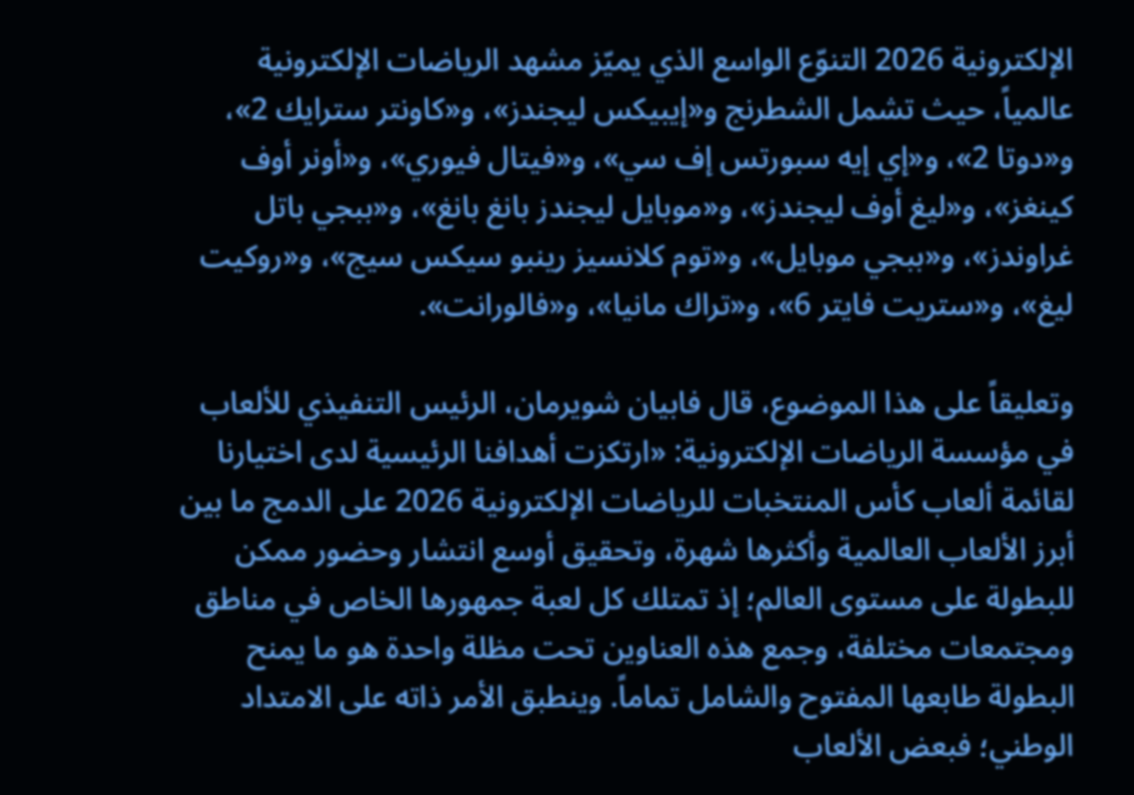الإلكترونية 2026 التنوّع الواسع الذي يميّز مشهد الرياضات الإلكترونية عالمياً، حيث تشمل الشطرنج و«إيبيكس ليجندز»، و«كاونتر سترايك 2»، و«دوتا 2»، و«إي إيه سبورتس إف سي»، و«فيتال فيوري»، و«أونر أوف كينغز»، و«ليغ أوف ليجندز»، و«موبايل ليجندز بانغ بانغ»، و«ببجي باتل غراوندز»، و«ببجي موبايل»، و«توم كلانسيز رينبو سيكس سيج»، و«روكيت ليغ»، و«ستريت فايتر 6»، و«تراك مانيا»، و«فالورانت».

وتعليقاً على هذا الموضوع، قال فابيان شويرمان، الرئيس التنفيذي للألعاب في مؤسسة الرياضات الإلكترونية: «ارتكزت أهدافنا الرئيسية لدى اختيارنا لقائمة ألعاب كأس المنتخبات للرياضات الإلكترونية 2026 على الدمج ما بين أبرز الألعاب العالمية وأكثرها شهرة، وتحقيق أوسع انتشار وحضور ممكن للبطولة على مستوى العالم؛ إذ تمتلك كل لعبة جمهورها الخاص في مناطق ومجتمعات مختلفة، وجمع هذه العناوين تحت مظلة واحدة هو ما يمنح البطولة طابعها المفتوح والشامل تماماً. وينطبق الأمر ذاته على الامتداد الوطني؛ فبعض الألعاب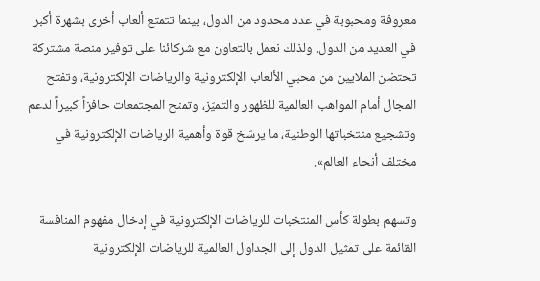معروفة ومحبوبة في عدد محدود من الدول، بينما تتمتع ألعاب أخرى بشهرة أكبر في العديد من الدول. ولذلك نعمل بالتعاون مع شركائنا على توفير منصة مشتركة تحتضن الملايين من محبي الألعاب الإلكترونية والرياضات الإلكترونية، وتفتح المجال أمام المواهب العالمية للظهور والتميّز، وتمنح المجتمعات حافزاً كبيراً لدعم وتشجيع منتخباتها الوطنية، ما يرسّخ قوة وأهمية الرياضات الإلكترونية في مختلف أنحاء العالم».

وتسهم بطولة كأس المنتخبات للرياضات الإلكترونية في إدخال مفهوم المنافسة القائمة على تمثيل الدول إلى الجداول العالمية للرياضات الإلكترونية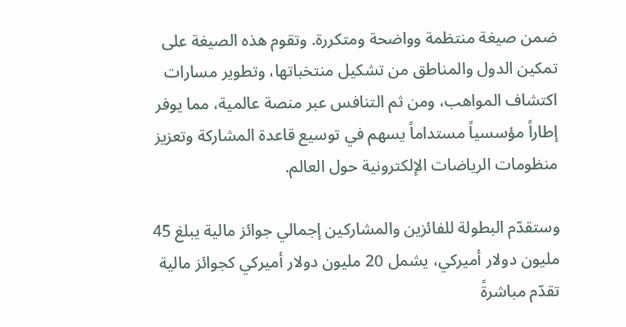ضمن صيغة منتظمة وواضحة ومتكررة. وتقوم هذه الصيغة على تمكين الدول والمناطق من تشكيل منتخباتها، وتطوير مسارات اكتشاف المواهب، ومن ثم التنافس عبر منصة عالمية، مما يوفر إطاراً مؤسسياً مستداماً يسهم في توسيع قاعدة المشاركة وتعزيز منظومات الرياضات الإلكترونية حول العالم.

وستقدّم البطولة للفائزين والمشاركين إجمالي جوائز مالية يبلغ 45 مليون دولار أميركي، يشمل 20 مليون دولار أميركي كجوائز مالية تقدّم مباشرةً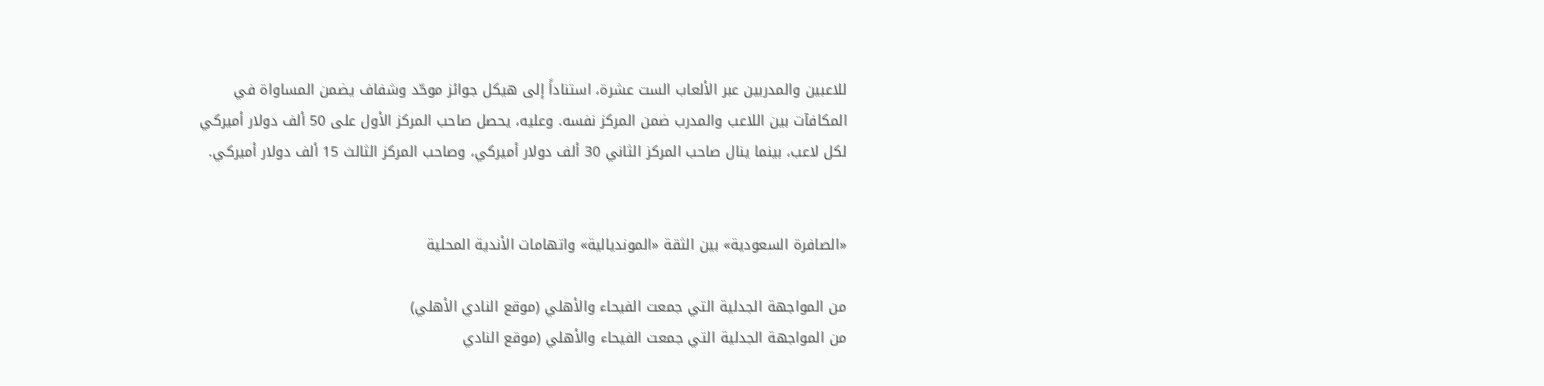للاعبين والمدربين عبر الألعاب الست عشرة، استناداً إلى هيكل جوائز موحّد وشفاف يضمن المساواة في المكافآت بين اللاعب والمدرب ضمن المركز نفسه. وعليه، يحصل صاحب المركز الأول على 50 ألف دولار أميركي لكل لاعب، بينما ينال صاحب المركز الثاني 30 ألف دولار أميركي، وصاحب المركز الثالث 15 ألف دولار أميركي.


«الصافرة السعودية» بين الثقة «المونديالية» واتهامات الأندية المحلية

من المواجهة الجدلية التي جمعت الفيحاء والأهلي (موقع النادي الأهلي)
من المواجهة الجدلية التي جمعت الفيحاء والأهلي (موقع النادي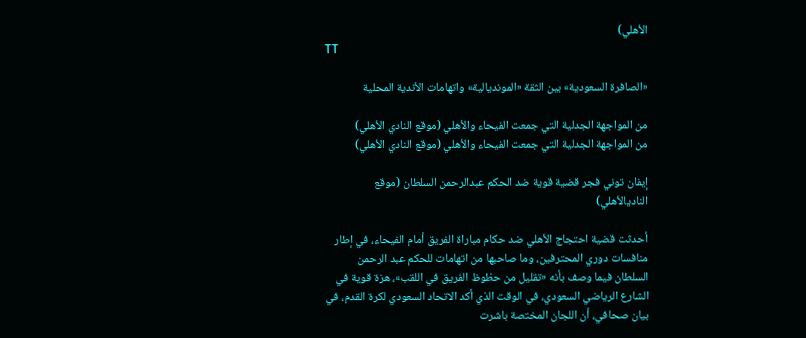الأهلي)
TT

«الصافرة السعودية» بين الثقة «المونديالية» واتهامات الأندية المحلية

من المواجهة الجدلية التي جمعت الفيحاء والأهلي (موقع النادي الأهلي)
من المواجهة الجدلية التي جمعت الفيحاء والأهلي (موقع النادي الأهلي)

إيفان توني فجر قضية قوية ضد الحكم عبدالرحمن السلطان (موقع الناديالأهلي)

أحدثت قضية احتجاج الأهلي ضد حكام مباراة الفريق أمام الفيحاء، في إطار منافسات دوري المحترفين، وما صاحبها من اتهامات للحكم عبد الرحمن السلطان فيما وصف بأنه «تقليل من حظوظ الفريق في اللقب»، هزة قوية في الشارع الرياضي السعودي، في الوقت الذي أكد الاتحاد السعودي لكرة القدم، في بيان صحافي، أن اللجان المختصة باشرت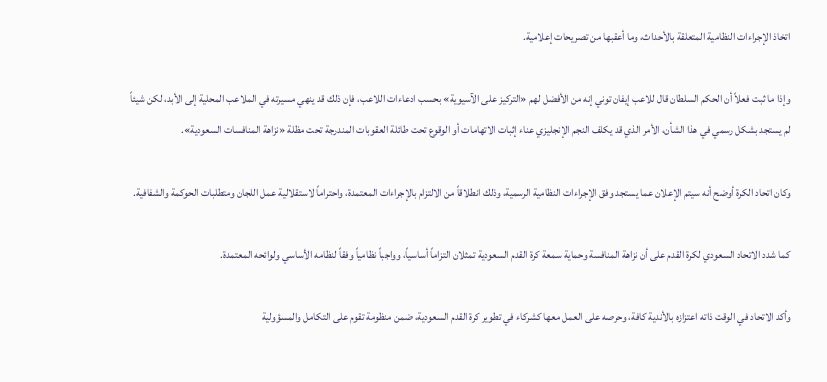اتخاذ الإجراءات النظامية المتعلقة بالأحداث، وما أعقبها من تصريحات إعلامية.

وإذا ما ثبت فعلاً أن الحكم السلطان قال للاعب إيفان توني إنه من الأفضل لهم «التركيز على الآسيوية» بحسب ادعاءات اللاعب، فإن ذلك قد ينهي مسيرته في الملاعب المحلية إلى الأبد، لكن شيئاً لم يستجد بشكل رسمي في هذا الشأن، الأمر الذي قد يكلف النجم الإنجليزي عناء إثبات الاتهامات أو الوقوع تحت طائلة العقوبات المندرجة تحت مظلة «نزاهة المنافسات السعودية».

وكان اتحاد الكرة أوضح أنه سيتم الإعلان عما يستجد وفق الإجراءات النظامية الرسمية، وذلك انطلاقاً من الالتزام بالإجراءات المعتمدة، واحتراماً لاستقلالية عمل اللجان ومتطلبات الحوكمة والشفافية.

كما شدد الاتحاد السعودي لكرة القدم على أن نزاهة المنافسة وحماية سمعة كرة القدم السعودية تمثلان التزاماً أساسياً، وواجباً نظامياً وفقاً لنظامه الأساسي ولوائحه المعتمدة.

وأكد الاتحاد في الوقت ذاته اعتزازه بالأندية كافة، وحرصه على العمل معها كشركاء في تطوير كرة القدم السعودية، ضمن منظومة تقوم على التكامل والمسؤولية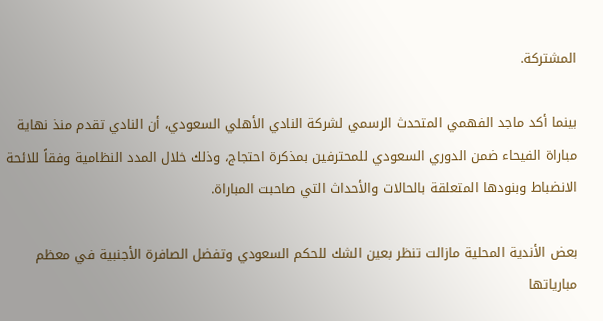المشتركة.

بينما أكد ماجد الفهمي المتحدث الرسمي لشركة النادي الأهلي السعودي، أن النادي تقدم منذ نهاية مباراة الفيحاء ضمن الدوري السعودي للمحترفين بمذكرة احتجاج، وذلك خلال المدد النظامية وفقاً للائحة الانضباط وبنودها المتعلقة بالحالات والأحداث التي صاحبت المباراة.

بعض الأندية المحلية مازالت تنظر بعين الشك للحكم السعودي وتفضل الصافرة الأجنبية في معظم مبارياتها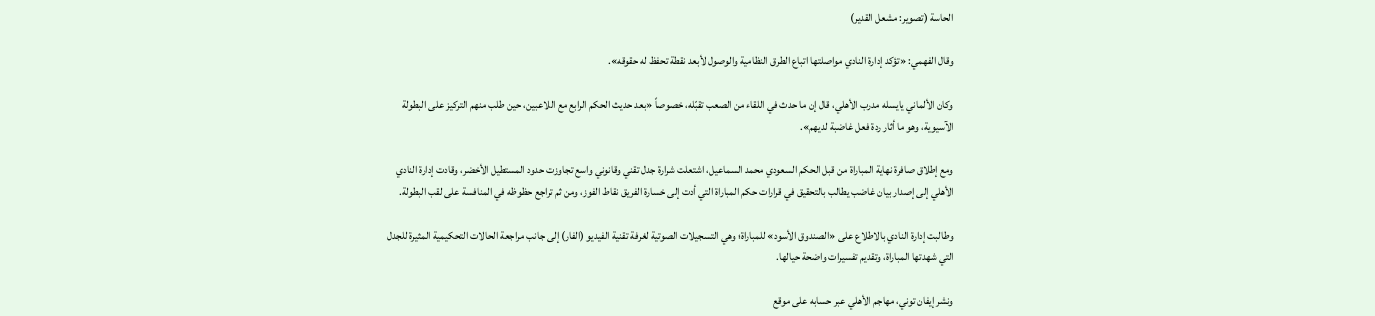الحاسة (تصوير: مشعل القدير)

وقال الفهمي: «تؤكد إدارة النادي مواصلتها اتباع الطرق النظامية والوصول لأبعد نقطة تحفظ له حقوقه».

وكان الألماني يايسله مدرب الأهلي، قال إن ما حدث في اللقاء من الصعب تقبّله، خصوصاً «بعد حديث الحكم الرابع مع اللاعبين، حين طلب منهم التركيز على البطولة الآسيوية، وهو ما أثار ردة فعل غاضبة لديهم».

ومع إطلاق صافرة نهاية المباراة من قبل الحكم السعودي محمد السماعيل، اشتعلت شرارة جدل تقني وقانوني واسع تجاوزت حدود المستطيل الأخضر، وقادت إدارة النادي الأهلي إلى إصدار بيان غاضب يطالب بالتحقيق في قرارات حكم المباراة التي أدت إلى خسارة الفريق نقاط الفوز، ومن ثم تراجع حظوظه في المنافسة على لقب البطولة.

وطالبت إدارة النادي بالاطلاع على «الصندوق الأسود» للمباراة؛ وهي التسجيلات الصوتية لغرفة تقنية الفيديو (الفار) إلى جانب مراجعة الحالات التحكيمية المثيرة للجدل التي شهدتها المباراة، وتقديم تفسيرات واضحة حيالها.

ونشر إيفان توني، مهاجم الأهلي عبر حسابه على موقع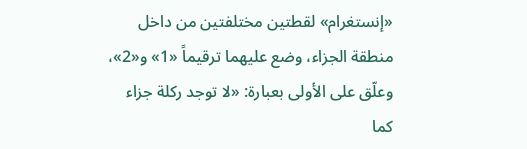«إنستغرام» لقطتين مختلفتين من داخل منطقة الجزاء، وضع عليهما ترقيماً «1» و«2»، وعلّق على الأولى بعبارة: «لا توجد ركلة جزاء كما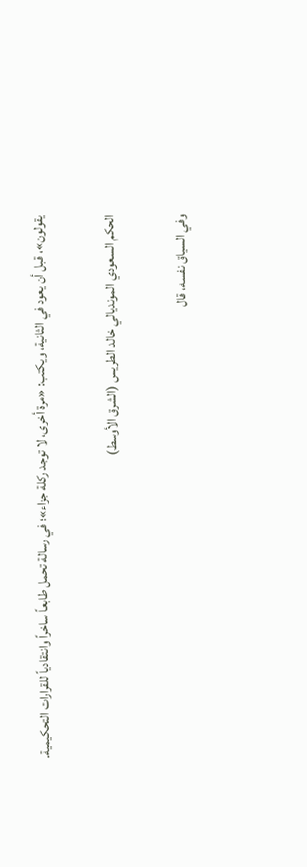يقولون»، قبل أن يعود في الثانية، ويكتب: «مرة أخرى، لا توجد ركلة جزاء»؛ في رسالة تحمل طابعاً ساخراً وانتقادياً للقرارات التحكيمية.

الحكم السعودي المونديالي خالد الطريس (الشرق الأوسط)

وفي السياق نفسه، قال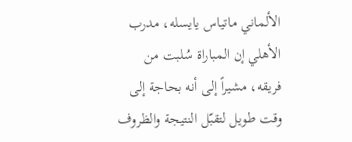الألماني ماتياس يايسله، مدرب الأهلي إن المباراة سُلبت من فريقه، مشيراً إلى أنه بحاجة إلى وقت طويل لتقبّل النتيجة والظروف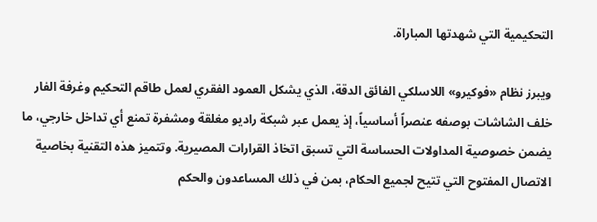التحكيمية التي شهدتها المباراة.

ويبرز نظام «فوكيرو» اللاسلكي الفائق الدقة، الذي يشكل العمود الفقري لعمل طاقم التحكيم وغرفة الفار خلف الشاشات بوصفه عنصراً أساسياً، إذ يعمل عبر شبكة راديو مغلقة ومشفرة تمنع أي تداخل خارجي، ما يضمن خصوصية المداولات الحساسة التي تسبق اتخاذ القرارات المصيرية. وتتميز هذه التقنية بخاصية الاتصال المفتوح التي تتيح لجميع الحكام، بمن في ذلك المساعدون والحكم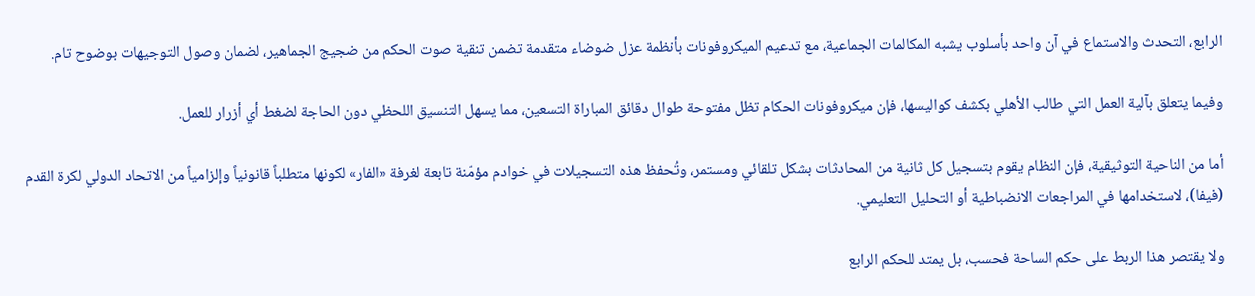الرابع، التحدث والاستماع في آن واحد بأسلوب يشبه المكالمات الجماعية، مع تدعيم الميكروفونات بأنظمة عزل ضوضاء متقدمة تضمن تنقية صوت الحكم من ضجيج الجماهير، لضمان وصول التوجيهات بوضوح تام.

وفيما يتعلق بآلية العمل التي طالب الأهلي بكشف كواليسها، فإن ميكروفونات الحكام تظل مفتوحة طوال دقائق المباراة التسعين، مما يسهل التنسيق اللحظي دون الحاجة لضغط أي أزرار للعمل.

أما من الناحية التوثيقية، فإن النظام يقوم بتسجيل كل ثانية من المحادثات بشكل تلقائي ومستمر، وتُحفظ هذه التسجيلات في خوادم مؤمّنة تابعة لغرفة «الفار» لكونها متطلباً قانونياً وإلزامياً من الاتحاد الدولي لكرة القدم (فيفا)، لاستخدامها في المراجعات الانضباطية أو التحليل التعليمي.

ولا يقتصر هذا الربط على حكم الساحة فحسب، بل يمتد للحكم الرابع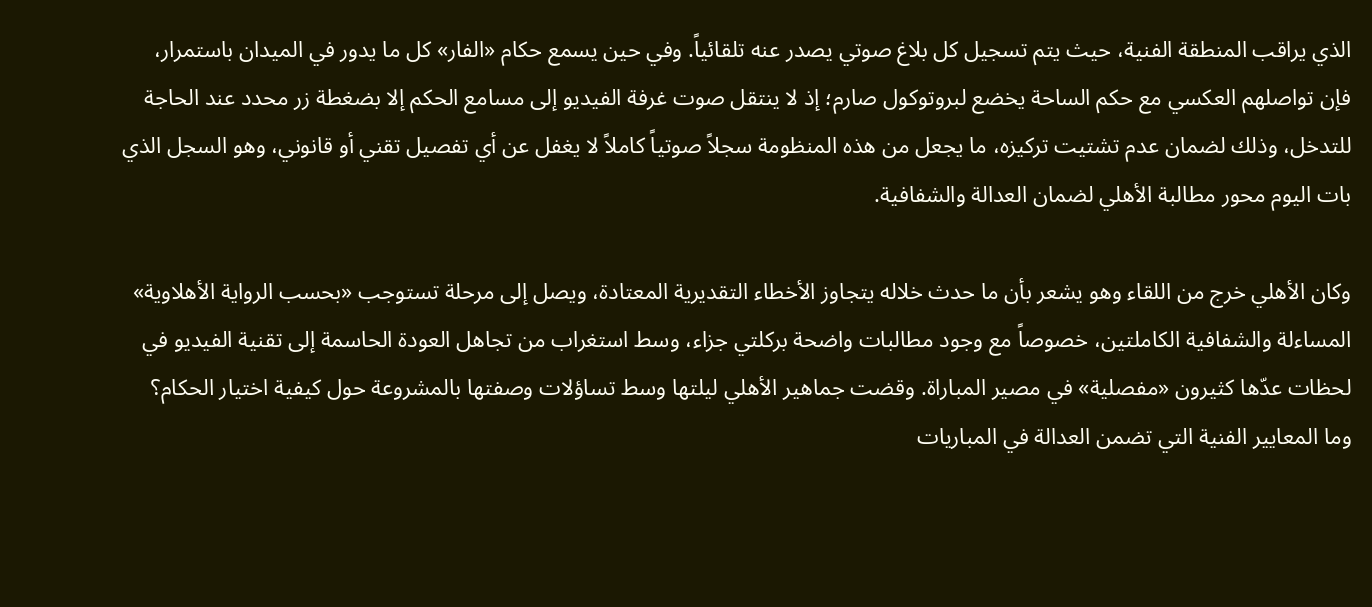الذي يراقب المنطقة الفنية، حيث يتم تسجيل كل بلاغ صوتي يصدر عنه تلقائياً. وفي حين يسمع حكام «الفار» كل ما يدور في الميدان باستمرار، فإن تواصلهم العكسي مع حكم الساحة يخضع لبروتوكول صارم؛ إذ لا ينتقل صوت غرفة الفيديو إلى مسامع الحكم إلا بضغطة زر محدد عند الحاجة للتدخل، وذلك لضمان عدم تشتيت تركيزه، ما يجعل من هذه المنظومة سجلاً صوتياً كاملاً لا يغفل عن أي تفصيل تقني أو قانوني، وهو السجل الذي بات اليوم محور مطالبة الأهلي لضمان العدالة والشفافية.

وكان الأهلي خرج من اللقاء وهو يشعر بأن ما حدث خلاله يتجاوز الأخطاء التقديرية المعتادة، ويصل إلى مرحلة تستوجب «بحسب الرواية الأهلاوية» المساءلة والشفافية الكاملتين، خصوصاً مع وجود مطالبات واضحة بركلتي جزاء، وسط استغراب من تجاهل العودة الحاسمة إلى تقنية الفيديو في لحظات عدّها كثيرون «مفصلية» في مصير المباراة. وقضت جماهير الأهلي ليلتها وسط تساؤلات وصفتها بالمشروعة حول كيفية اختيار الحكام؟ وما المعايير الفنية التي تضمن العدالة في المباريات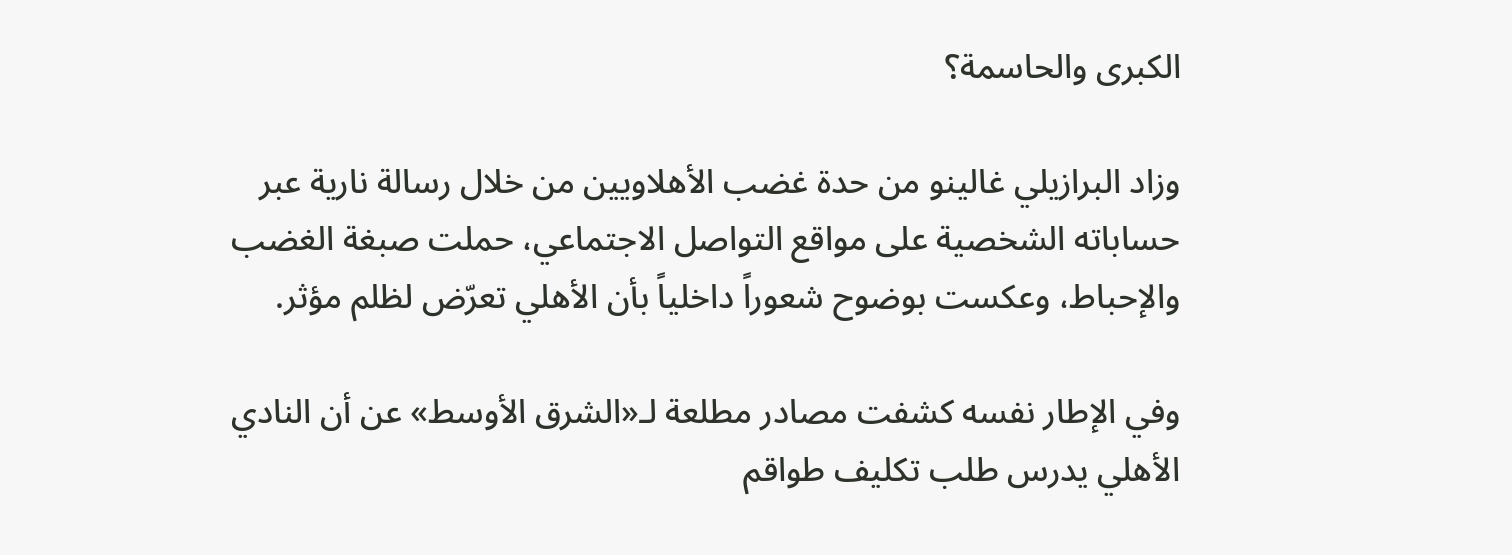الكبرى والحاسمة؟

وزاد البرازيلي غالينو من حدة غضب الأهلاويين من خلال رسالة نارية عبر حساباته الشخصية على مواقع التواصل الاجتماعي، حملت صبغة الغضب والإحباط، وعكست بوضوح شعوراً داخلياً بأن الأهلي تعرّض لظلم مؤثر.

وفي الإطار نفسه كشفت مصادر مطلعة لـ«الشرق الأوسط» عن أن النادي الأهلي يدرس طلب تكليف طواقم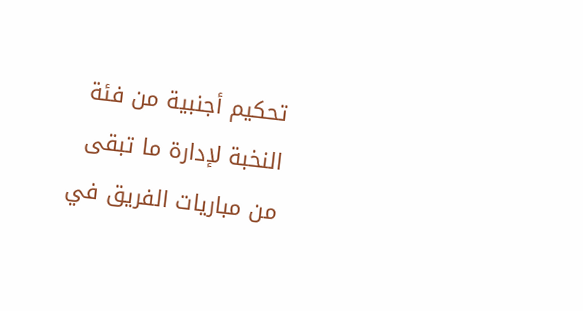تحكيم أجنبية من فئة النخبة لإدارة ما تبقى من مباريات الفريق في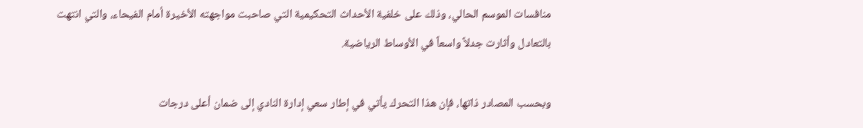منافسات الموسم الحالي، وذلك على خلفية الأحداث التحكيمية التي صاحبت مواجهته الأخيرة أمام الفيحاء، والتي انتهت بالتعادل وأثارت جدلاً واسعاً في الأوساط الرياضية.

وبحسب المصادر ذاتها، فإن هذا التحرك يأتي في إطار سعي إدارة النادي إلى ضمان أعلى درجات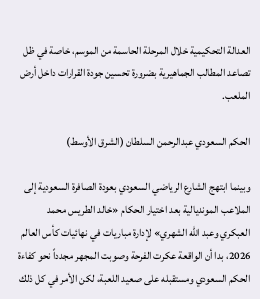العدالة التحكيمية خلال المرحلة الحاسمة من الموسم، خاصة في ظل تصاعد المطالب الجماهيرية بضرورة تحسين جودة القرارات داخل أرض الملعب.

الحكم السعودي عبدالرحمن السلطان (الشرق الأوسط)

وبينما ابتهج الشارع الرياضي السعودي بعودة الصافرة السعودية إلى الملاعب المونديالية بعد اختيار الحكام «خالد الطريس محمد العبكري وعبد الله الشهري» لإدارة مباريات في نهائيات كأس العالم 2026، بدا أن الواقعة عكرت الفرحة وصوبت المجهر مجدداً نحو كفاءة الحكم السعودي ومستقبله على صعيد اللعبة، لكن الأمر في كل ذلك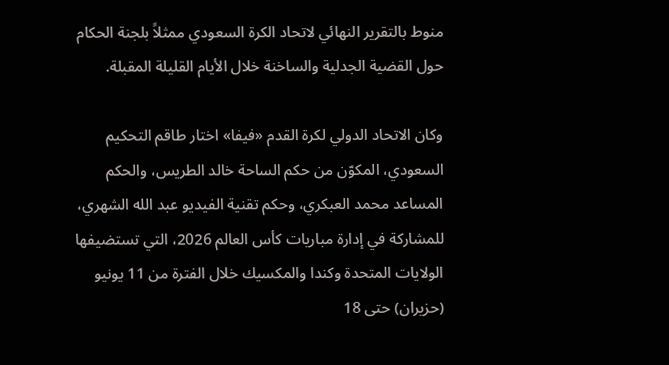منوط بالتقرير النهائي لاتحاد الكرة السعودي ممثلاً بلجنة الحكام حول القضية الجدلية والساخنة خلال الأيام القليلة المقبلة.

وكان الاتحاد الدولي لكرة القدم «فيفا» اختار طاقم التحكيم السعودي، المكوّن من حكم الساحة خالد الطريس، والحكم المساعد محمد العبكري، وحكم تقنية الفيديو عبد الله الشهري، للمشاركة في إدارة مباريات كأس العالم 2026، التي تستضيفها الولايات المتحدة وكندا والمكسيك خلال الفترة من 11 يونيو (حزيران) حتى 18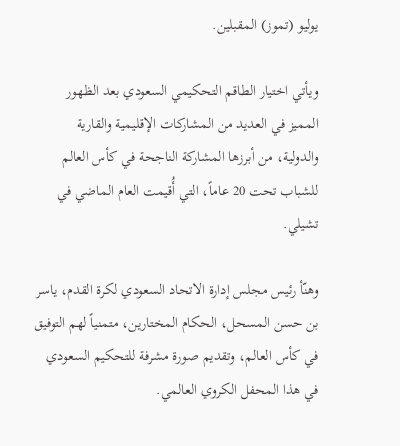يوليو (تموز) المقبلين.

ويأتي اختيار الطاقم التحكيمي السعودي بعد الظهور المميز في العديد من المشاركات الإقليمية والقارية والدولية، من أبرزها المشاركة الناجحة في كأس العالم للشباب تحت 20 عاماً، التي أُقيمت العام الماضي في تشيلي.

وهنّأ رئيس مجلس إدارة الاتحاد السعودي لكرة القدم، ياسر بن حسن المسحل، الحكام المختارين، متمنياً لهم التوفيق في كأس العالم، وتقديم صورة مشرفة للتحكيم السعودي في هذا المحفل الكروي العالمي.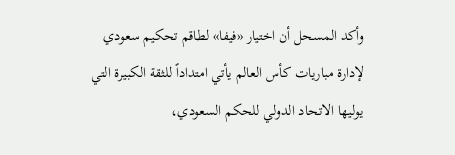وأكد المسحل أن اختيار «فيفا» لطاقم تحكيم سعودي لإدارة مباريات كأس العالم يأتي امتداداً للثقة الكبيرة التي يوليها الاتحاد الدولي للحكم السعودي،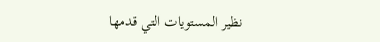نظير المستويات التي قدمها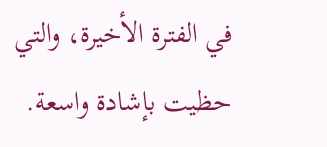في الفترة الأخيرة، والتي حظيت بإشادة واسعة.